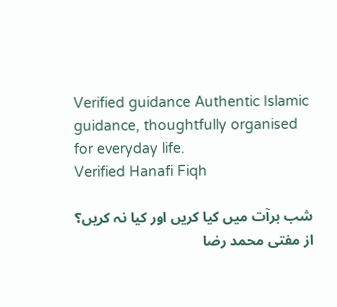Verified guidance Authentic Islamic guidance, thoughtfully organised for everyday life.
Verified Hanafi Fiqh

شب برآت میں کیا کریں اور کیا نہ کریں؟ از مفتی محمد رضا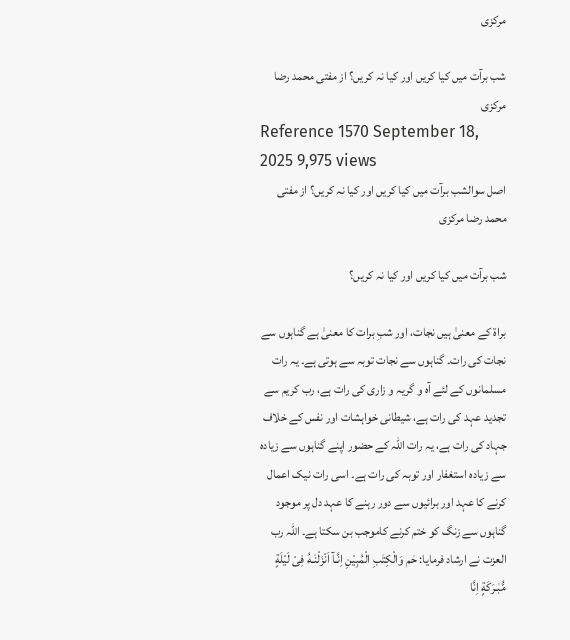مرکزی

شب برآت میں کیا کریں اور کیا نہ کریں؟ از مفتی محمد رضا مرکزی
Reference 1570 September 18, 2025 9,975 views
اصل سوالشب برآت میں کیا کریں اور کیا نہ کریں؟ از مفتی محمد رضا مرکزی

شب برآت میں کیا کریں اور کیا نہ کریں؟

براۃ کے معنیٰ ہیں نجات، اور شبِ برات کا معنیٰ ہے گناہوں سے نجات کی رات۔ گناہوں سے نجات توبہ سے ہوتی ہے۔ یہ رات مسلمانوں کے لئے آہ و گریہ و زاری کی رات ہے، رب کریم سے تجدید عہد کی رات ہے، شیطانی خواہشات اور نفس کے خلاف جہاد کی رات ہے، یہ رات اللہ کے حضور اپنے گناہوں سے زیادہ سے زیادہ استغفار اور توبہ کی رات ہے۔ اسی رات نیک اعمال کرنے کا عہد اور برائیوں سے دور رہنے کا عہد دل پر موجود گناہوں سے زنگ کو ختم کرنے کاموجب بن سکتا ہے۔ اللہ رب العزت نے ارشاد فرمایا: حٰم وَالْکِتٰبِ الْمُبِيْنِ اِنَّـآ اَنْزَلْنٰـهُ فِیْ لَيْلَةٍ مُّبٰـرَکَةٍ اِنَّا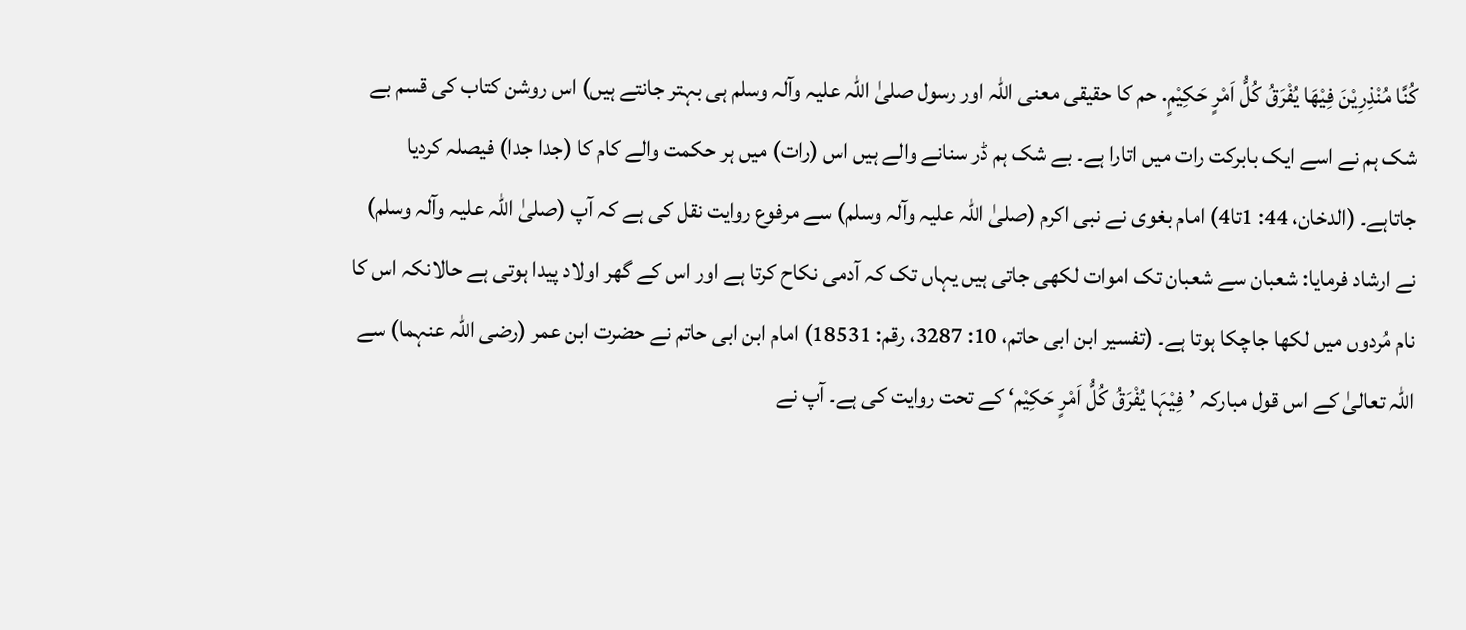کُنَّا مُنْذِرِيْنَ فِيْهَا يُفْرَقُ کُلُّ اَمْرٍ حَکِيْمٍ. حم کا حقیقی معنی اللہ اور رسول صلیٰ اللہ علیہ وآلہ وسلم ہی بہتر جانتے ہیں) اس روشن کتاب کی قسم بے شک ہم نے اسے ایک بابرکت رات میں اتارا ہے۔ بے شک ہم ڈر سنانے والے ہیں اس (رات) میں ہر حکمت والے کام کا (جدا جدا) فیصلہ کردیا جاتاہے۔ (الدخان، 44: 1تا4) امام بغوی نے نبی اکرم (صلیٰ اللہ علیہ وآلہ وسلم) سے مرفوع روایت نقل کی ہے کہ آپ (صلیٰ اللہ علیہ وآلہ وسلم) نے ارشاد فرمایا: شعبان سے شعبان تک اموات لکھی جاتی ہیں یہاں تک کہ آدمی نکاح کرتا ہے اور اس کے گھر اولاد پیدا ہوتی ہے حالانکہ اس کا نام مُردوں میں لکھا جاچکا ہوتا ہے۔ (تفسير ابن ابی حاتم، 10: 3287، رقم: 18531) امام ابن ابی حاتم نے حضرت ابن عمر (رضی اللہ عنہما) سے اللہ تعالیٰ کے اس قول مبارکہ ’فِیْہَا یُفْرَقُ کُلُّ اَمْرٍ حَکِیْم‘ کے تحت روایت کی ہے۔ آپ نے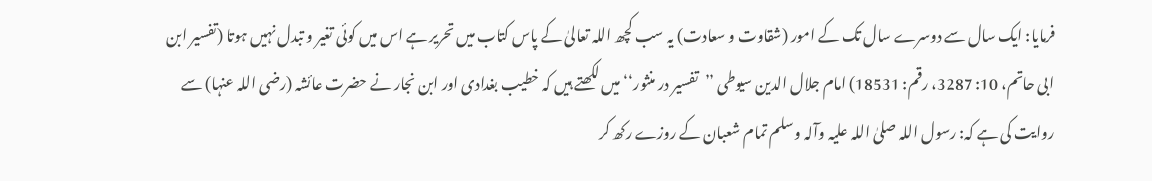فرمایا: ایک سال سے دوسرے سال تک کے امور (شقاوت و سعادت) یہ سب کچھ اللہ تعالیٰ کے پاس کتاب میں تحریر ہے اس میں کوئی تغیر و تبدل نہیں ہوتا (تفسير ابن ابی حاتم، 10: 3287، رقم: 18531) امام جلال الدین سیوطی ’’تفسیر در منثور‘‘ میں لکھتے ہیں کہ خطیب بغدادی اور ابن نجار نے حضرت عائشہ (رضی اللہ عنہا) سے روایت کی ہے کہ: رسول اللہ صلیٰ اللہ علیہ وآلہ وسلم تمام شعبان کے روزے رکھ کر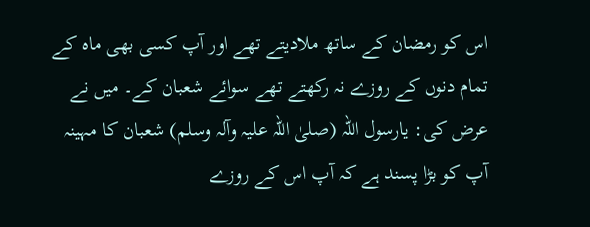اس کو رمضان کے ساتھ ملادیتے تھے اور آپ کسی بھی ماہ کے تمام دنوں کے روزے نہ رکھتے تھے سوائے شعبان کے۔ میں نے عرض کی: یارسول اللہ (صلیٰ اللہ علیہ وآلہ وسلم) شعبان کا مہینہ آپ کو بڑا پسند ہے کہ آپ اس کے روزے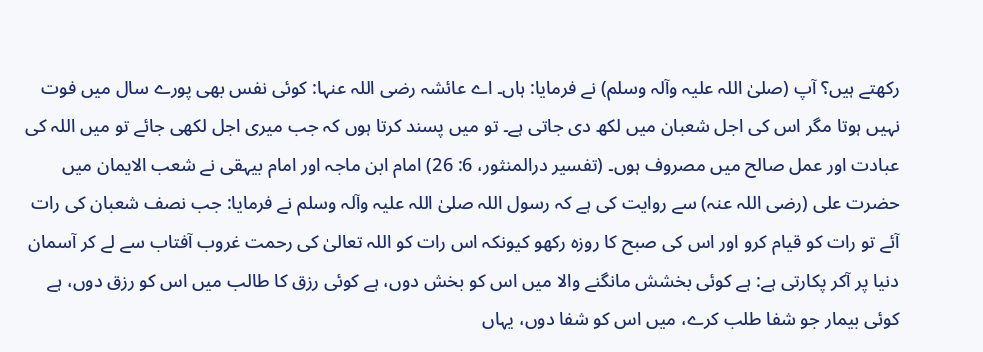رکھتے ہیں؟ آپ (صلیٰ اللہ علیہ وآلہ وسلم) نے فرمایا: ہاں۔ اے عائشہ رضی اللہ عنہا: کوئی نفس بھی پورے سال میں فوت نہیں ہوتا مگر اس کی اجل شعبان میں لکھ دی جاتی ہے۔ تو میں پسند کرتا ہوں کہ جب میری اجل لکھی جائے تو میں اللہ کی عبادت اور عمل صالح میں مصروف ہوں۔ (تفسير درالمنثور، 6: 26) امام ابن ماجہ اور امام بیہقی نے شعب الایمان میں حضرت علی (رضی اللہ عنہ) سے روایت کی ہے کہ رسول اللہ صلیٰ اللہ علیہ وآلہ وسلم نے فرمایا: جب نصف شعبان کی رات آئے تو رات کو قیام کرو اور اس کی صبح کا روزہ رکھو کیونکہ اس رات کو اللہ تعالیٰ کی رحمت غروب آفتاب سے لے کر آسمان دنیا پر آکر پکارتی ہے: ہے کوئی بخشش مانگنے والا میں اس کو بخش دوں، ہے کوئی رزق کا طالب میں اس کو رزق دوں، ہے کوئی بیمار جو شفا طلب کرے، میں اس کو شفا دوں، یہاں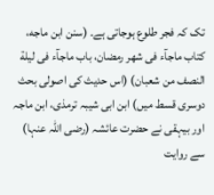تک کہ فجر طلوع ہوجاتی ہے۔ (سنن ابن ماجه، کتاب ماجآء فی شهر رمضان، باب ماجآء فی لیلة النصف من شعبان) (اس حدیث کی اصولی بحث دوسری قسط میں) ابن ابی شیبہ ترمذی، ابن ماجہ اور بیہقی نے حضرت عائشہ (رضی اللہ عنہا) سے روایت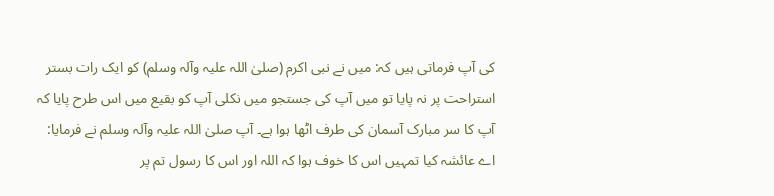کی آپ فرماتی ہیں کہ: میں نے نبی اکرم (صلیٰ اللہ علیہ وآلہ وسلم) کو ایک رات بستر استراحت پر نہ پایا تو میں آپ کی جستجو میں نکلی آپ کو بقیع میں اس طرح پایا کہ آپ کا سر مبارک آسمان کی طرف اٹھا ہوا ہے۔ آپ صلیٰ اللہ علیہ وآلہ وسلم نے فرمایا: اے عائشہ کیا تمہیں اس کا خوف ہوا کہ اللہ اور اس کا رسول تم پر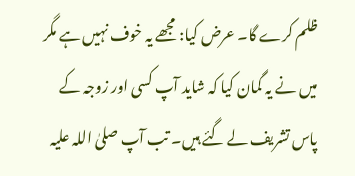ظلم کرے گا۔ عرض کیا: مجھے یہ خوف نہیں ہے مگر میں نے یہ گمان کیا کہ شاید آپ کسی اور زوجہ کے پاس تشریف لے گئے ہیں۔ تب آپ صلیٰ اللہ علیہ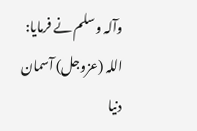وآلہ وسلم نے فرمایا: اللہ (عزوجل) آسمان دنیا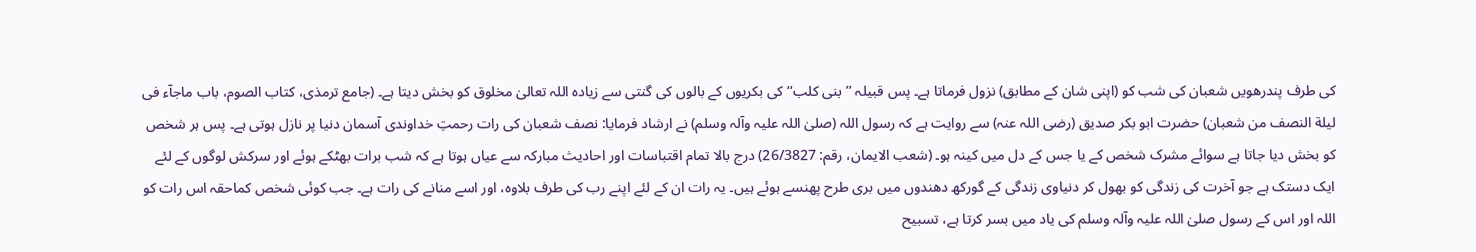کی طرف پندرھویں شعبان کی شب کو (اپنی شان کے مطابق) نزول فرماتا ہے۔ پس قبیلہ ’’بنی کلب‘‘ کی بکریوں کے بالوں کی گنتی سے زیادہ اللہ تعالیٰ مخلوق کو بخش دیتا ہے۔ (جامع ترمذی، کتاب الصوم، باب ماجآء فی ليلة النصف من شعبان) حضرت ابو بکر صدیق (رضی اللہ عنہ) سے روایت ہے کہ رسول اللہ (صلیٰ اللہ علیہ وآلہ وسلم) نے ارشاد فرمایا: نصف شعبان کی رات رحمتِ خداوندی آسمان دنیا پر نازل ہوتی ہے۔ پس ہر شخص کو بخش دیا جاتا ہے سوائے مشرک شخص کے یا جس کے دل میں کینہ ہو۔ (شعب الایمان، رقم: 26/3827) درج بالا تمام اقتباسات اور احادیث مبارکہ سے عیاں ہوتا ہے کہ شب برات بھٹکے ہوئے اور سرکش لوگوں کے لئے ایک دستک ہے جو آخرت کی زندگی کو بھول کر دنیاوی زندگی کے گورکھ دھندوں میں بری طرح پھنسے ہوئے ہیں۔ یہ رات ان کے لئے اپنے رب کی طرف بلاوہ، اور اسے منانے کی رات ہے۔ جب کوئی شخص کماحقہ اس رات کو اللہ اور اس کے رسول صلیٰ اللہ علیہ وآلہ وسلم کی یاد میں بسر کرتا ہے، تسبیح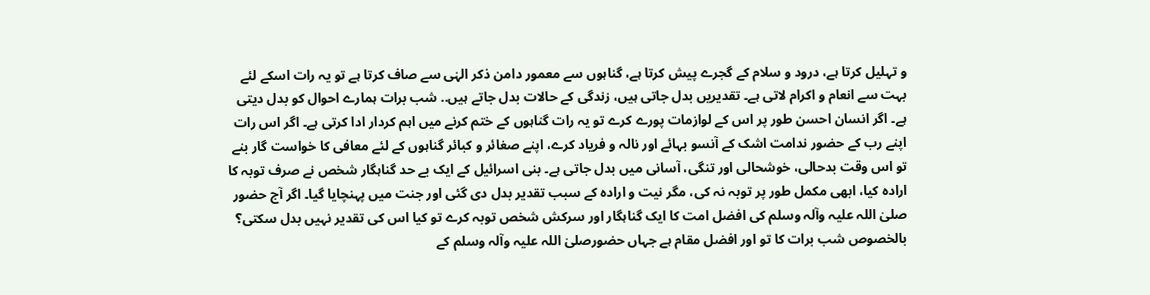و تہلیل کرتا ہے، درود و سلام کے گجرے پیش کرتا ہے، گناہوں سے معمور دامن ذکر الہٰی سے صاف کرتا ہے تو یہ رات اسکے لئے بہت سے انعام و اکرام لاتی ہے۔ تقدیریں بدل جاتی ہیں، زندگی کے حالات بدل جاتے ہیں.. شب برات ہمارے احوال کو بدل دیتی ہے۔ اگر انسان احسن طور پر اس کے لوازمات پورے کرے تو یہ رات گناہوں کے ختم کرنے میں اہم کردار ادا کرتی ہے۔ اگر اس رات اپنے رب کے حضور ندامت اشک کے آنسو بہائے اور نالہ و فریاد کرے، اپنے صغائر و کبائر گناہوں کے لئے معافی کا خواست گار بنے تو اس وقت بدحالی، خوشحالی اور تنگی، آسانی میں بدل جاتی ہے۔ بنی اسرائیل کے ایک بے حد گناہگار شخص نے صرف توبہ کا ارادہ کیا، ابھی مکمل طور پر توبہ نہ کی، مگر نیت و ارادہ کے سبب تقدیر بدل دی گئی اور جنت میں پہنچایا گیا۔ اگر آج حضور صلیٰ اللہ علیہ وآلہ وسلم کی افضل امت کا ایک گناہگار اور سرکش شخص توبہ کرے تو کیا اس کی تقدیر نہیں بدل سکتی؟ بالخصوص شب برات کا تو اور افضل مقام ہے جہاں حضورصلیٰ اللہ علیہ وآلہ وسلم کے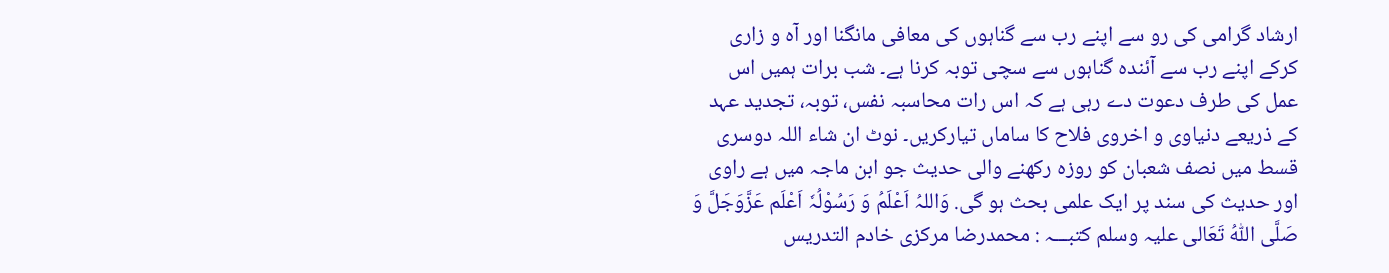ارشاد گرامی کی رو سے اپنے رب سے گناہوں کی معافی مانگنا اور آہ و زاری کرکے اپنے رب سے آئندہ گناہوں سے سچی توبہ کرنا ہے۔ شب برات ہمیں اس عمل کی طرف دعوت دے رہی ہے کہ اس رات محاسبہ نفس، توبہ، تجدید عہد کے ذریعے دنیاوی و اخروی فلاح کا ساماں تیارکریں۔ نوٹ ان شاء اللہ دوسری قسط میں نصف شعبان کو روزہ رکھنے والی حدیث جو ابن ماجہ میں ہے راوی اور حدیث کی سند پر ایک علمی بحث ہو گی. وَاللہُ اَعْلَمُ وَ رَسُوْلُہٗ اَعْلَم عَزَّوَجَلَّ وَ صَلَّی اللّٰہُ تَعَالی علیہ وسلم کتبـــہ : محمدرضا مرکزی خادم التدریس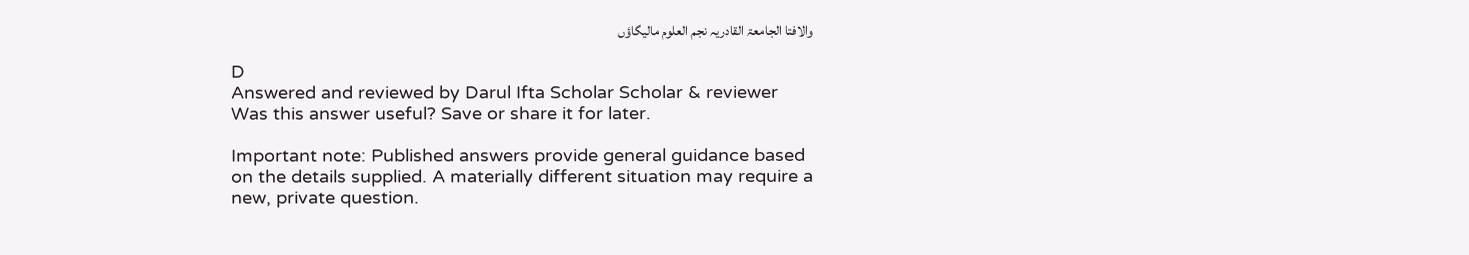والافتا الجامعۃ القادریہ نجم العلوم مالیگاؤں

D
Answered and reviewed by Darul Ifta Scholar Scholar & reviewer
Was this answer useful? Save or share it for later.

Important note: Published answers provide general guidance based on the details supplied. A materially different situation may require a new, private question.